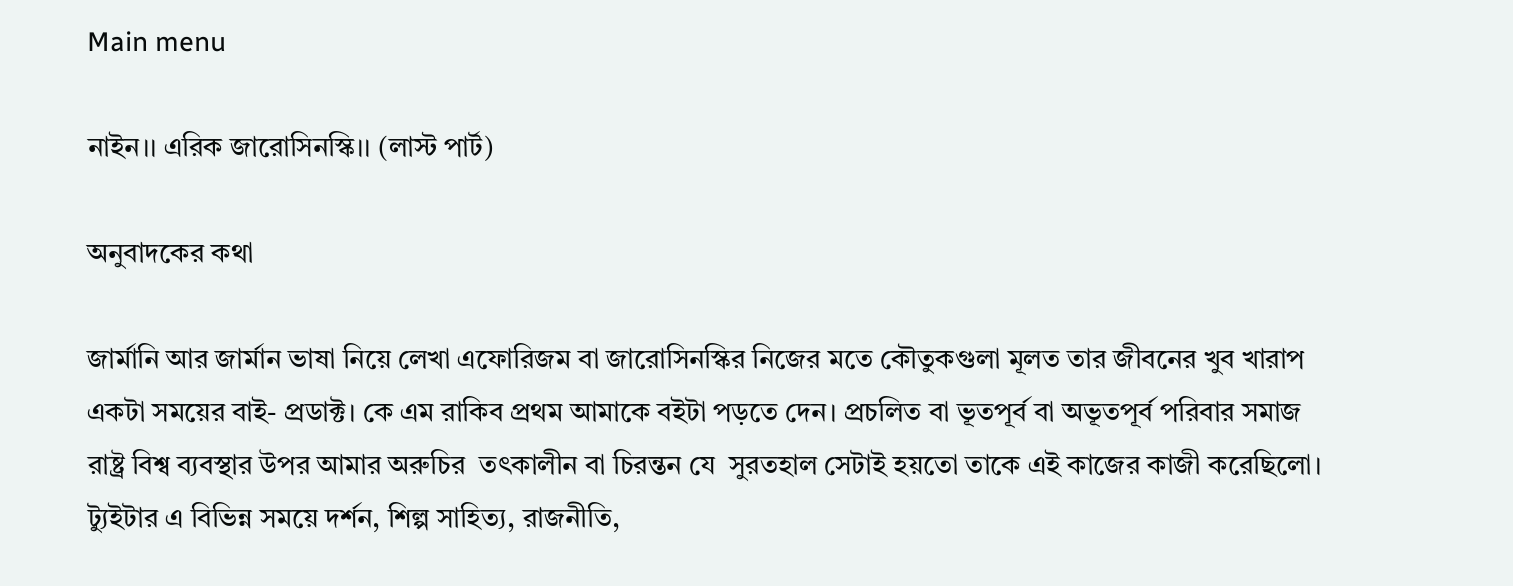Main menu

নাইন।। এরিক জারোসিনস্কি।। (লাস্ট পার্ট)

অনুবাদকের কথা

জার্মানি আর জার্মান ভাষা নিয়ে লেখা এফোরিজম বা জারোসিনস্কির নিজের মতে কৌতুকগুলা মূলত তার জীবনের খুব খারাপ একটা সময়ের বাই- প্রডাক্ট। কে এম রাকিব প্রথম আমাকে বইটা পড়তে দেন। প্রচলিত বা ভূতপূর্ব বা অভূতপূর্ব পরিবার সমাজ রাষ্ট্র বিশ্ব ব্যবস্থার উপর আমার অরুচির  তৎকালীন বা চিরন্তন যে  সুরতহাল সেটাই হয়তো তাকে এই কাজের কাজী করেছিলো। ট্যুইটার এ বিভিন্ন সময়ে দর্শন, শিল্প সাহিত্য, রাজনীতি,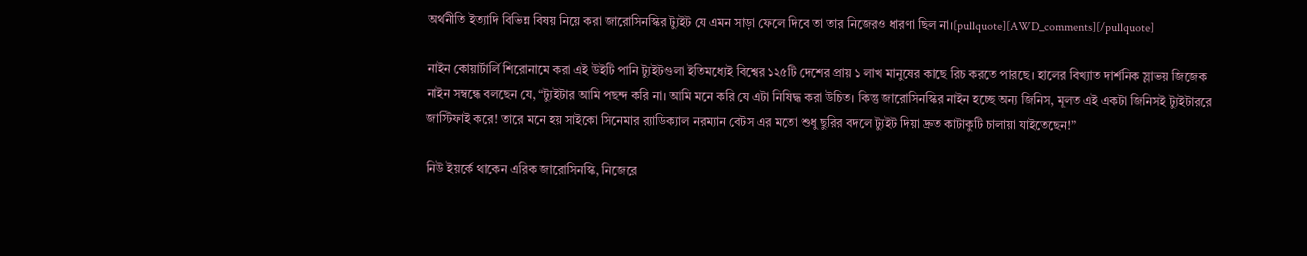অর্থনীতি ইত্যাদি বিভিন্ন বিষয় নিয়ে করা জারোসিনস্কির ট্যুইট যে এমন সাড়া ফেলে দিবে তা তার নিজেরও ধারণা ছিল না।[pullquote][AWD_comments][/pullquote]

নাইন কোয়ার্টার্লি শিরোনামে করা এই উইটি পানি ট্যুইটগুলা ইতিমধ্যেই বিশ্বের ১২৫টি দেশের প্রায় ১ লাখ মানুষের কাছে রিচ করতে পারছে। হালের বিখ্যাত দার্শনিক স্লাভয় জিজেক নাইন সম্বন্ধে বলছেন যে, “ট্যুইটার আমি পছন্দ করি না। আমি মনে করি যে এটা নিষিদ্ধ করা উচিত। কিন্তু জারোসিনস্কির নাইন হচ্ছে অন্য জিনিস, মূলত এই একটা জিনিসই ট্যুইটাররে জাস্টিফাই করে! তারে মনে হয় সাইকো সিনেমার র‍্যাডিক্যাল নরম্যান বেটস এর মতো শুধু ছুরির বদলে ট্যুইট দিয়া দ্রুত কাটাকুটি চালায়া যাইতেছেন!”

নিউ ইয়র্কে থাকেন এরিক জারোসিনস্কি, নিজেরে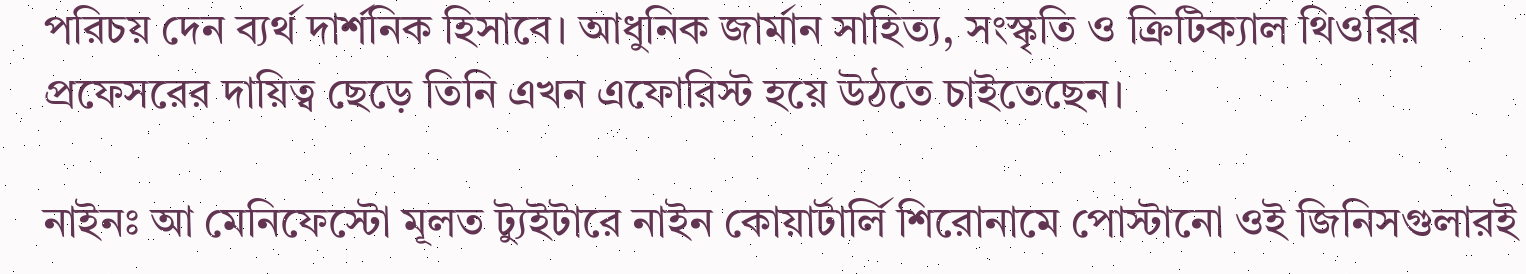পরিচয় দেন ব্যর্থ দার্শনিক হিসাবে। আধুনিক জার্মান সাহিত্য, সংস্কৃতি ও ক্রিটিক্যাল থিওরির প্রফেসরের দায়িত্ব ছেড়ে তিনি এখন এফোরিস্ট হয়ে উঠতে চাইতেছেন।

নাইনঃ আ মেনিফেস্টো মূলত ট্যুইটারে নাইন কোয়ার্টার্লি শিরোনামে পোস্টানো ওই জিনিসগুলারই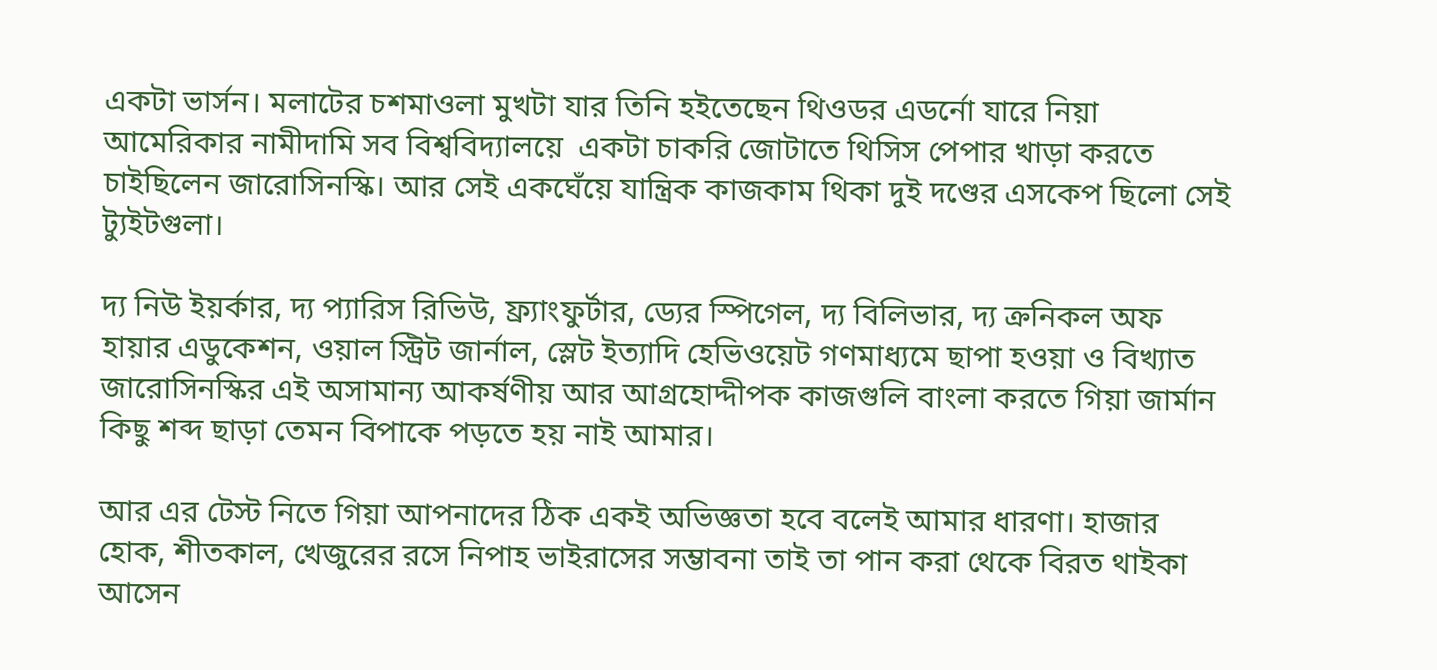একটা ভার্সন। মলাটের চশমাওলা মুখটা যার তিনি হইতেছেন থিওডর এডর্নো যারে নিয়া আমেরিকার নামীদামি সব বিশ্ববিদ্যালয়ে  একটা চাকরি জোটাতে থিসিস পেপার খাড়া করতে চাইছিলেন জারোসিনস্কি। আর সেই একঘেঁয়ে যান্ত্রিক কাজকাম থিকা দুই দণ্ডের এসকেপ ছিলো সেই ট্যুইটগুলা।

দ্য নিউ ইয়র্কার, দ্য প্যারিস রিভিউ, ফ্র‍্যাংফুর্টার, ড্যের স্পিগেল, দ্য বিলিভার, দ্য ক্রনিকল অফ হায়ার এডুকেশন, ওয়াল স্ট্রিট জার্নাল, স্লেট ইত্যাদি হেভিওয়েট গণমাধ্যমে ছাপা হওয়া ও বিখ্যাত জারোসিনস্কির এই অসামান্য আকর্ষণীয় আর আগ্রহোদ্দীপক কাজগুলি বাংলা করতে গিয়া জার্মান কিছু শব্দ ছাড়া তেমন বিপাকে পড়তে হয় নাই আমার।

আর এর টেস্ট নিতে গিয়া আপনাদের ঠিক একই অভিজ্ঞতা হবে বলেই আমার ধারণা। হাজার হোক, শীতকাল, খেজুরের রসে নিপাহ ভাইরাসের সম্ভাবনা তাই তা পান করা থেকে বিরত থাইকা আসেন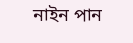নাইন পান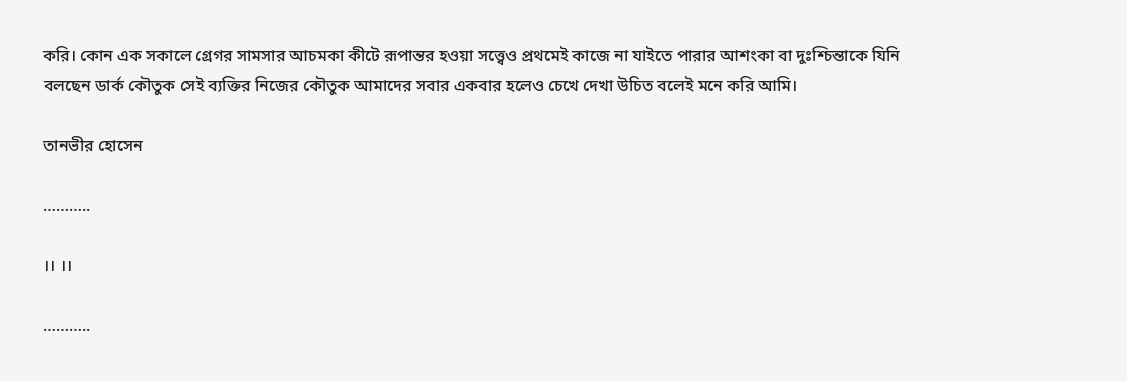করি। কোন এক সকালে গ্রেগর সামসার আচমকা কীটে রূপান্তর হওয়া সত্ত্বেও প্রথমেই কাজে না যাইতে পারার আশংকা বা দুঃশ্চিন্তাকে যিনি বলছেন ডার্ক কৌতুক সেই ব্যক্তির নিজের কৌতুক আমাদের সবার একবার হলেও চেখে দেখা উচিত বলেই মনে করি আমি।

তানভীর হোসেন

………..

।। ।।

………..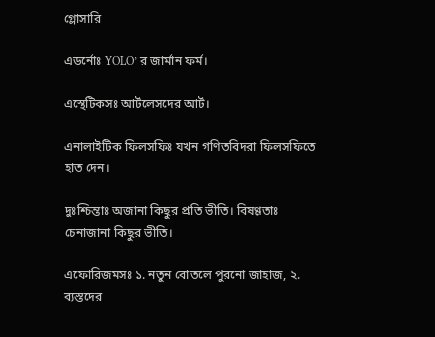গ্লোসারি

এডর্নোঃ YOLO’ র জার্মান ফর্ম।

এস্থেটিকসঃ আর্টলেসদের আর্ট।

এনালাইটিক ফিলসফিঃ যখন গণিতবিদরা ফিলসফিতে হাত দেন।

দুঃশ্চিন্তাঃ অজানা কিছুর প্রতি ভীতি। বিষণ্ণতাঃ চেনাজানা কিছুর ভীতি।

এফোরিজমসঃ ১. নতুন বোতলে পুরনো জাহাজ, ২. ব্যস্তদের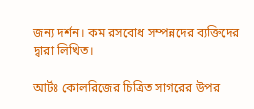জন্য দর্শন। কম রসবোধ সম্পন্নদের ব্যক্তিদের দ্বারা লিখিত।

আর্টঃ কোলরিজের চিত্রিত সাগরের উপর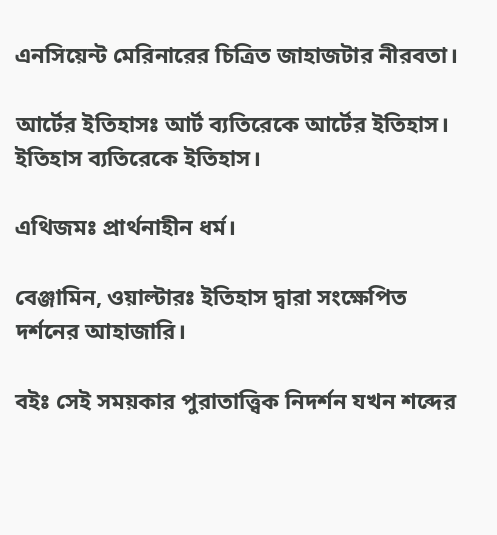এনসিয়েন্ট মেরিনারের চিত্রিত জাহাজটার নীরবতা।

আর্টের ইতিহাসঃ আর্ট ব্যতিরেকে আর্টের ইতিহাস। ইতিহাস ব্যতিরেকে ইতিহাস।

এথিজমঃ প্রার্থনাহীন ধর্ম।

বেঞ্জামিন, ওয়াল্টারঃ ইতিহাস দ্বারা সংক্ষেপিত দর্শনের আহাজারি।

বইঃ সেই সময়কার পুরাতাত্ত্বিক নিদর্শন যখন শব্দের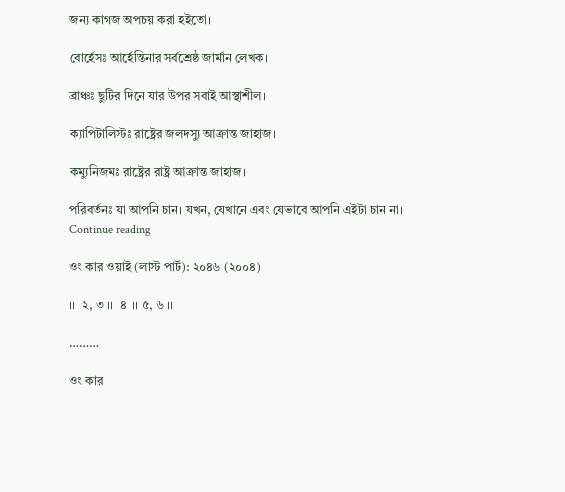জন্য কাগজ অপচয় করা হইতো।

বোর্হেসঃ আর্হেন্তিনার সর্বশ্রেষ্ঠ জার্মান লেখক।

ব্রাঞ্চঃ ছুটির দিনে যার উপর সবাই আস্থাশীল।

ক্যাপিটালিস্টঃ রাষ্ট্রের জলদস্যু আক্রান্ত জাহাজ।

কম্যুনিজমঃ রাষ্ট্রের রাষ্ট্র আক্রান্ত জাহাজ।

পরিবর্তনঃ যা আপনি চান। যখন, যেখানে এবং যেভাবে আপনি এইটা চান না। Continue reading

ওং কার ওয়াই (লাস্ট পার্ট): ২০৪৬ (২০০৪)

।।  ২, ৩ ।।  ৪  ।। ৫, ৬ ।।

………

ওং কার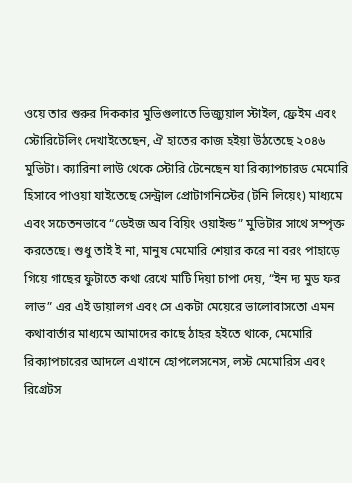ওয়ে তার শুরুর দিককার মুভিগুলাতে ভিজ্যুয়াল স্টাইল, ফ্রেইম এবং স্টোরিটেলিং দেখাইতেছেন, ঐ হাতের কাজ হইয়া উঠতেছে ২০৪৬ মুভিটা। ক্যারিনা লাউ থেকে স্টোরি টেনেছেন যা রিক্যাপচারড মেমোরি হিসাবে পাওয়া যাইতেছে সেন্ট্রাল প্রোটাগনিস্টের (টনি লিয়েং) মাধ্যমে এবং সচেতনভাবে “ডেইজ অব বিয়িং ওয়াইল্ড” মুভিটার সাথে সম্পৃক্ত করতেছে। শুধু তাই ই না, মানুষ মেমোরি শেয়ার করে না বরং পাহাড়ে গিয়ে গাছের ফুটাতে কথা রেখে মাটি দিয়া চাপা দেয়, “ইন দ্য মুড ফর লাভ” এর এই ডায়ালগ এবং সে একটা মেয়েরে ভালোবাসতো এমন কথাবার্তার মাধ্যমে আমাদের কাছে ঠাহর হইতে থাকে, মেমোরি রিক্যাপচারের আদলে এখানে হোপলেসনেস, লস্ট মেমোরিস এবং রিগ্রেটস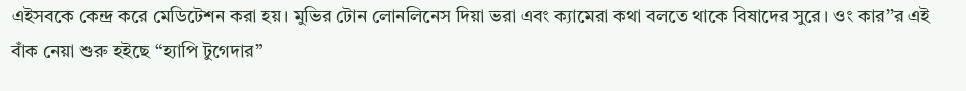এইসবকে কেন্দ্র করে মেডিটেশন করা হয়। মুভির টোন লোনলিনেস দিয়া ভরা এবং ক্যামেরা কথা বলতে থাকে বিষাদের সুরে। ওং কার’’র এই বাঁক নেয়া শুরু হইছে “হ্যাপি টুগেদার”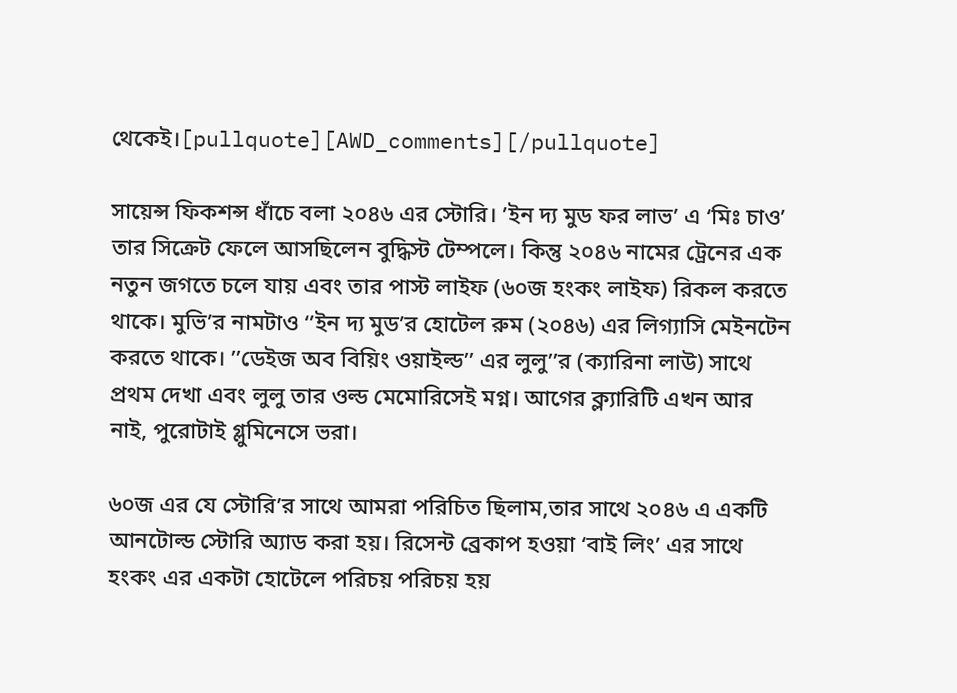থেকেই।[pullquote][AWD_comments][/pullquote]

সায়েন্স ফিকশন্স ধাঁচে বলা ২০৪৬ এর স্টোরি। ’ইন দ্য মুড ফর লাভ’ এ ‘মিঃ চাও’ তার সিক্রেট ফেলে আসছিলেন বুদ্ধিস্ট টেম্পলে। কিন্তু ২০৪৬ নামের ট্রেনের এক নতুন জগতে চলে যায় এবং তার পাস্ট লাইফ (৬০জ হংকং লাইফ) রিকল করতে থাকে। মুভি’র নামটাও ‘’ইন দ্য মুড’র হোটেল রুম (২০৪৬) এর লিগ্যাসি মেইনটেন করতে থাকে। ’’ডেইজ অব বিয়িং ওয়াইল্ড’’ এর লুলু’’র (ক্যারিনা লাউ) সাথে প্রথম দেখা এবং লুলু তার ওল্ড মেমোরিসেই মগ্ন। আগের ক্ল্যারিটি এখন আর নাই, পুরোটাই গ্লুমিনেসে ভরা।

৬০জ এর যে স্টোরি’র সাথে আমরা পরিচিত ছিলাম,তার সাথে ২০৪৬ এ একটি আনটোল্ড স্টোরি অ্যাড করা হয়। রিসেন্ট ব্রেকাপ হওয়া ‘বাই লিং’ এর সাথে হংকং এর একটা হোটেলে পরিচয় পরিচয় হয়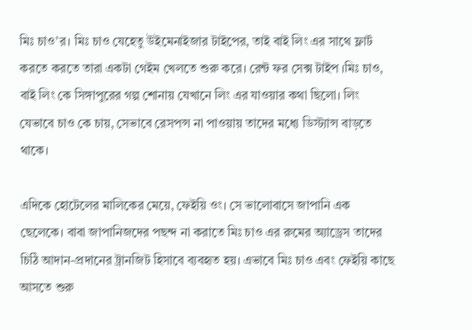মিঃ চাও’র। মিঃ চাও যেহেতু উইমেনাইজার টাইপের, তাই বাই লিং এর সাথে ফ্লার্ট করতে করতে তারা একটা গেইম খেলতে শুরু করে। রেন্ট ফর সেক্স টাইপ ।মিঃ চাও, বাই লিং কে সিঙ্গাপুরের গল্প শোনায় যেখানে লিং এর যাওয়ার কথা ছিলো। লিং যেভাবে চাও কে চায়, সেভাবে রেসপন্স না পাওয়ায় তাদের মধ্যে ডিস্ট্যান্স বাড়তে থাকে।

এদিকে হোটেলের মালিকের মেয়ে, ফেইয়ি ওং। সে ভালোবাসে জাপানি এক ছেলেকে। বাবা জাপানিজদের পছন্দ না করাতে মিঃ চাও এর রুমের অ্যাড্রেস তাদের চিঠি আদান-প্রদানের ট্রানজিট হিসাবে ব্যবহৃত হয়। এভাবে মিঃ চাও এবং ফেইয়ি কাছে আসতে শুরু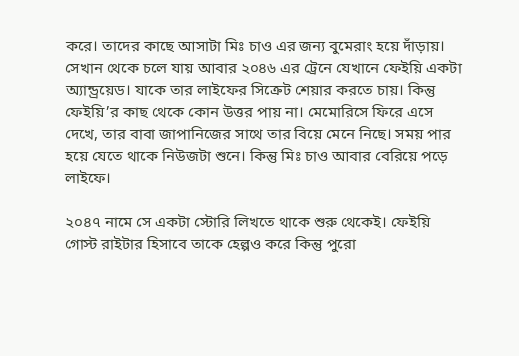করে। তাদের কাছে আসাটা মিঃ চাও এর জন্য বুমেরাং হয়ে দাঁড়ায়। সেখান থেকে চলে যায় আবার ২০৪৬ এর ট্রেনে যেখানে ফেইয়ি একটা অ্যান্ড্র‍য়েড। যাকে তার লাইফের সিক্রেট শেয়ার করতে চায়। কিন্তু ফেইয়ি’র কাছ থেকে কোন উত্তর পায় না। মেমোরিসে ফিরে এসে দেখে, তার বাবা জাপানিজের সাথে তার বিয়ে মেনে নিছে। সময় পার হয়ে যেতে থাকে নিউজটা শুনে। কিন্তু মিঃ চাও আবার বেরিয়ে পড়ে লাইফে।

২০৪৭ নামে সে একটা স্টোরি লিখতে থাকে শুরু থেকেই। ফেইয়ি গোস্ট রাইটার হিসাবে তাকে হেল্পও করে কিন্তু পুরো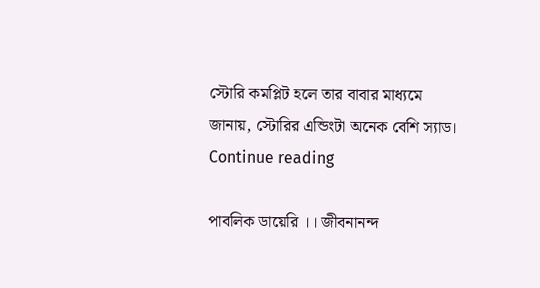স্টোরি কমপ্লিট হলে তার বাবার মাধ্যমে জানায়, স্টোরির এন্ডিংটা অনেক বেশি স্যাড। Continue reading

পাবলিক ডায়েরি ।। জীবনানন্দ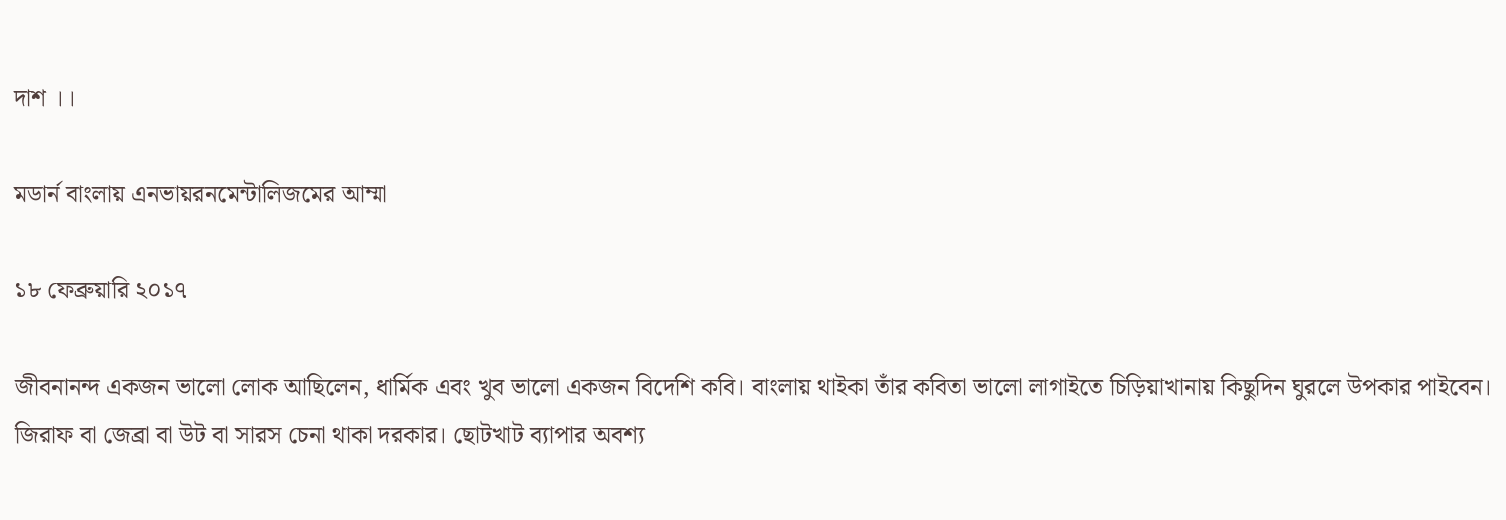দাশ ।।

মডার্ন বাংলায় এনভায়রনমেন্টালিজমের আম্মা

১৮ ফেব্রুয়ারি ২০১৭

জীবনানন্দ একজন ভালো লোক আছিলেন, ধার্মিক এবং খুব ভালো একজন বিদেশি কবি। বাংলায় থাইকা তাঁর কবিতা ভালো লাগাইতে চিড়িয়াখানায় কিছুদিন ঘুরলে উপকার পাইবেন। জিরাফ বা জেব্রা বা উট বা সারস চেনা থাকা দরকার। ছোটখাট ব্যাপার অবশ্য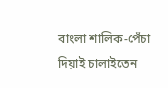বাংলা শালিক-পেঁচা দিয়াই চালাইতেন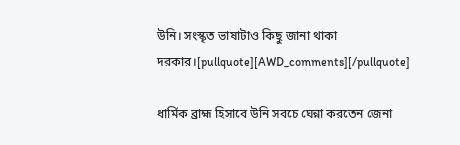উনি। সংস্কৃত ভাষাটাও কিছু জানা থাকা দরকার।[pullquote][AWD_comments][/pullquote]

ধার্মিক ব্রাহ্ম হিসাবে উনি সবচে ঘেন্না করতেন জেনা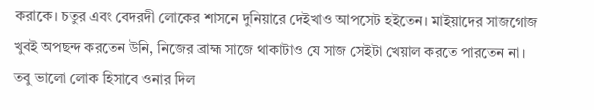করাকে। চতুর এবং বেদরদী লোকের শাসনে দুনিয়ারে দেইখাও আপসেট হইতেন। মাইয়াদের সাজগোজ খুবই অপছন্দ করতেন উনি, নিজের ব্রাহ্ম সাজে থাকাটাও যে সাজ সেইটা খেয়াল করতে পারতেন না। তবু ভালো লোক হিসাবে ওনার দিল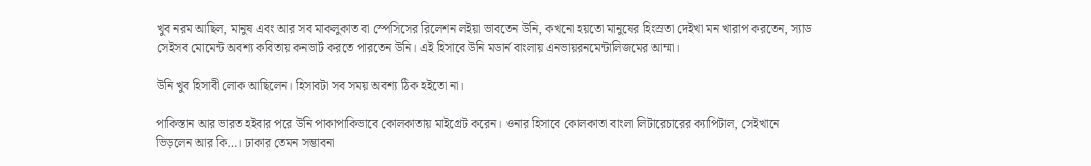খুব নরম আছিল, মানুষ এবং আর সব মাকলুকাত বা স্পেসিসের রিলেশন লইয়া ভাবতেন উনি, কখনো হয়তো মানুষের হিংস্রতা দেইখা মন খারাপ করতেন, স্যাড সেইসব মোমেন্ট অবশ্য কবিতায় কনভার্ট করতে পারতেন উনি। এই হিসাবে উনি মডার্ন বাংলায় এনভায়রনমেন্টালিজমের আম্মা।

উনি খুব হিসাবী লোক আছিলেন। হিসাবটা সব সময় অবশ্য ঠিক হইতো না।

পাকিস্তান আর ভারত হইবার পরে উনি পাকাপাকিভাবে কোলকাতায় মাইগ্রেট করেন। ওনার হিসাবে কোলকাতা বাংলা লিটারেচারের ক্যাপিটাল, সেইখানে ভিড়লেন আর কি…। ঢাকার তেমন সম্ভাবনা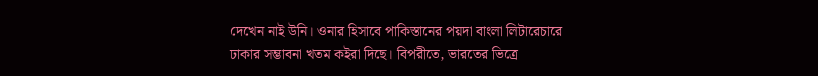দেখেন নাই উনি। ওনার হিসাবে পাকিস্তানের পয়দা বাংলা লিটারেচারে ঢাকার সম্ভাবনা খতম কইরা দিছে। বিপরীতে, ভারতের ভিত্রে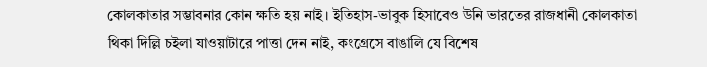কোলকাতার সম্ভাবনার কোন ক্ষতি হয় নাই। ইতিহাস-ভাবুক হিসাবেও উনি ভারতের রাজধানী কোলকাতা থিকা দিল্লি চইলা যাওয়াটারে পাত্তা দেন নাই, কংগ্রেসে বাঙালি যে বিশেষ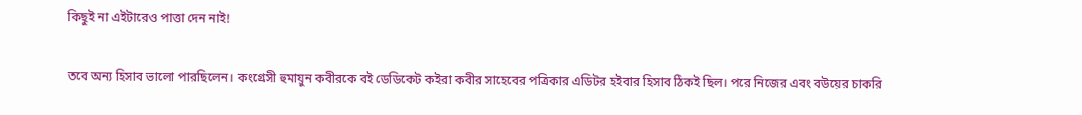কিছুই না এইটারেও পাত্তা দেন নাই!

তবে অন্য হিসাব ভালো পারছিলেন। কংগ্রেসী হুমায়ুন কবীরকে বই ডেডিকেট কইরা কবীর সাহেবের পত্রিকার এডিটর হইবার হিসাব ঠিকই ছিল। পরে নিজের এবং বউয়ের চাকরি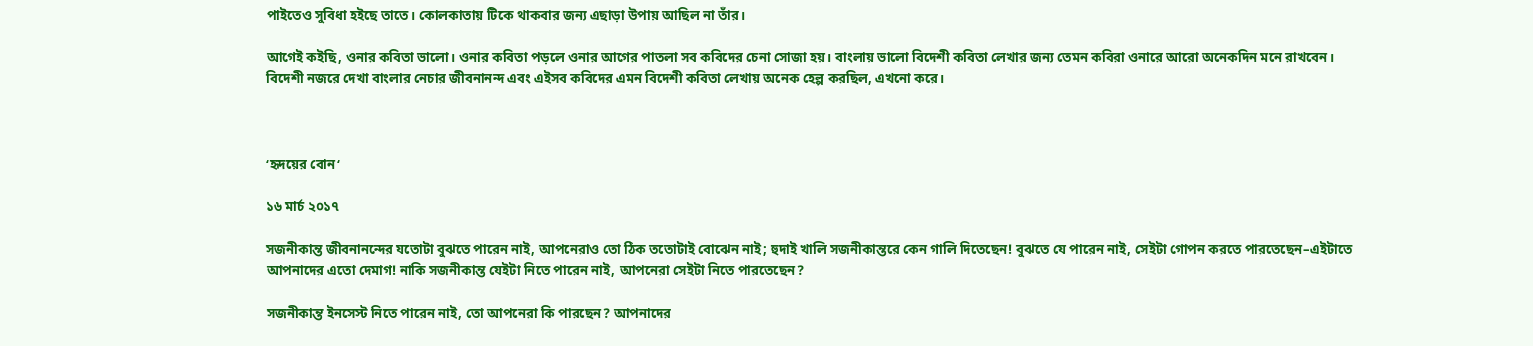পাইতেও সুবিধা হইছে তাতে। কোলকাতায় টিকে থাকবার জন্য এছাড়া উপায় আছিল না তাঁর।

আগেই কইছি, ওনার কবিতা ভালো। ওনার কবিতা পড়লে ওনার আগের পাতলা সব কবিদের চেনা সোজা হয়। বাংলায় ভালো বিদেশী কবিতা লেখার জন্য তেমন কবিরা ওনারে আরো অনেকদিন মনে রাখবেন। বিদেশী নজরে দেখা বাংলার নেচার জীবনানন্দ এবং এইসব কবিদের এমন বিদেশী কবিতা লেখায় অনেক হেল্প করছিল, এখনো করে।



‘হৃদয়ের বোন‘

১৬ মার্চ ২০১৭

সজনীকান্ত জীবনানন্দের যতোটা বুঝতে পারেন নাই, আপনেরাও তো ঠিক ততোটাই বোঝেন নাই; হুদাই খালি সজনীকান্তরে কেন গালি দিতেছেন! বুঝতে যে পারেন নাই, সেইটা গোপন করতে পারতেছেন–এইটাতে আপনাদের এতো দেমাগ! নাকি সজনীকান্ত যেইটা নিতে পারেন নাই, আপনেরা সেইটা নিতে পারতেছেন?

সজনীকান্ত ইনসেস্ট নিতে পারেন নাই, তো আপনেরা কি পারছেন? আপনাদের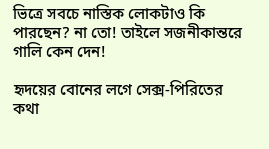ভিত্রে সবচে নাস্তিক লোকটাও কি পারছেন? না তো! তাইলে সজনীকান্তরে গালি কেন দেন!

হৃদয়ের বোনের লগে সেক্স-পিরিতের কথা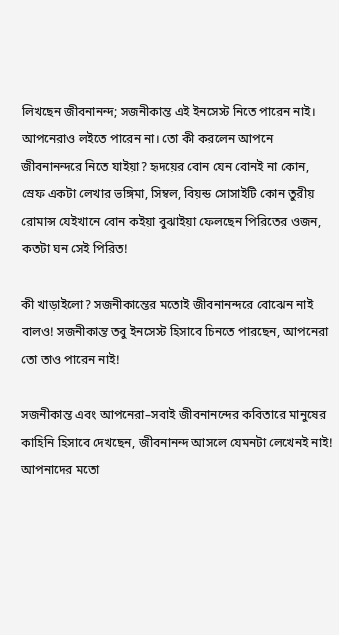লিখছেন জীবনানন্দ; সজনীকান্ত এই ইনসেস্ট নিতে পারেন নাই। আপনেরাও লইতে পারেন না। তো কী করলেন আপনে জীবনানন্দরে নিতে যাইয়া? হৃদয়ের বোন যেন বোনই না কোন, স্রেফ একটা লেখার ভঙ্গিমা, সিম্বল, বিয়ন্ড সোসাইটি কোন তুরীয় রোমান্স যেইখানে বোন কইয়া বুঝাইয়া ফেলছেন পিরিতের ওজন, কতটা ঘন সেই পিরিত!

কী খাড়াইলো? সজনীকান্তের মতোই জীবনানন্দরে বোঝেন নাই বালও! সজনীকান্ত তবু ইনসেস্ট হিসাবে চিনতে পারছেন, আপনেরা তো তাও পারেন নাই!

সজনীকান্ত এবং আপনেরা–সবাই জীবনানন্দের কবিতারে মানুষের কাহিনি হিসাবে দেখছেন, জীবনানন্দ আসলে যেমনটা লেখেনই নাই! আপনাদের মতো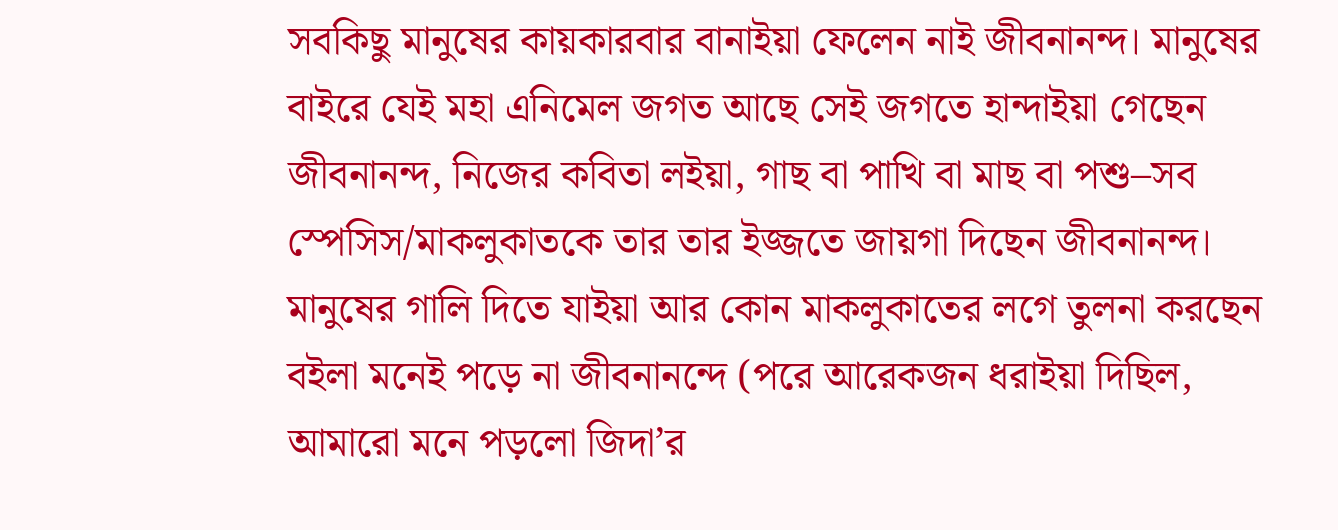সবকিছু মানুষের কায়কারবার বানাইয়া ফেলেন নাই জীবনানন্দ। মানুষের বাইরে যেই মহা এনিমেল জগত আছে সেই জগতে হান্দাইয়া গেছেন জীবনানন্দ, নিজের কবিতা লইয়া, গাছ বা পাখি বা মাছ বা পশু–সব স্পেসিস/মাকলুকাতকে তার তার ইজ্জতে জায়গা দিছেন জীবনানন্দ। মানুষের গালি দিতে যাইয়া আর কোন মাকলুকাতের লগে তুলনা করছেন বইলা মনেই পড়ে না জীবনানন্দে (পরে আরেকজন ধরাইয়া দিছিল, আমারো মনে পড়লো জিদা’র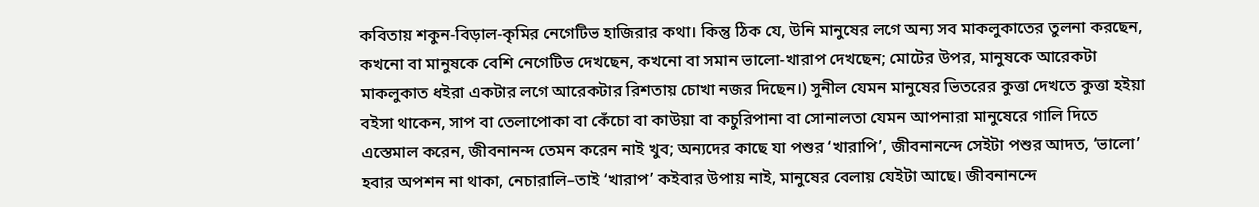কবিতায় শকুন-বিড়াল-কৃমির নেগেটিভ হাজিরার কথা। কিন্তু ঠিক যে, উনি মানুষের লগে অন্য সব মাকলুকাতের তুলনা করছেন, কখনো বা মানুষকে বেশি নেগেটিভ দেখছেন, কখনো বা সমান ভালো-খারাপ দেখছেন; মোটের উপর, মানুষকে আরেকটা মাকলুকাত ধইরা একটার লগে আরেকটার রিশতায় চোখা নজর দিছেন।) সুনীল যেমন মানুষের ভিতরের কুত্তা দেখতে কুত্তা হইয়া বইসা থাকেন, সাপ বা তেলাপোকা বা কেঁচো বা কাউয়া বা কচুরিপানা বা সোনালতা যেমন আপনারা মানুষেরে গালি দিতে এস্তেমাল করেন, জীবনানন্দ তেমন করেন নাই খুব; অন্যদের কাছে যা পশুর ‘খারাপি’, জীবনানন্দে সেইটা পশুর আদত, ‘ভালো’ হবার অপশন না থাকা, নেচারালি–তাই ‘খারাপ’ কইবার উপায় নাই, মানুষের বেলায় যেইটা আছে। জীবনানন্দে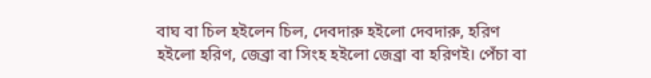বাঘ বা চিল হইলেন চিল, দেবদারু হইলো দেবদারু, হরিণ হইলো হরিণ, জেব্রা বা সিংহ হইলো জেব্রা বা হরিণই। পেঁচা বা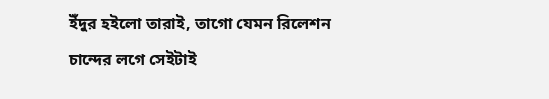ইঁদুর হইলো তারাই, তাগো যেমন রিলেশন চান্দের লগে সেইটাই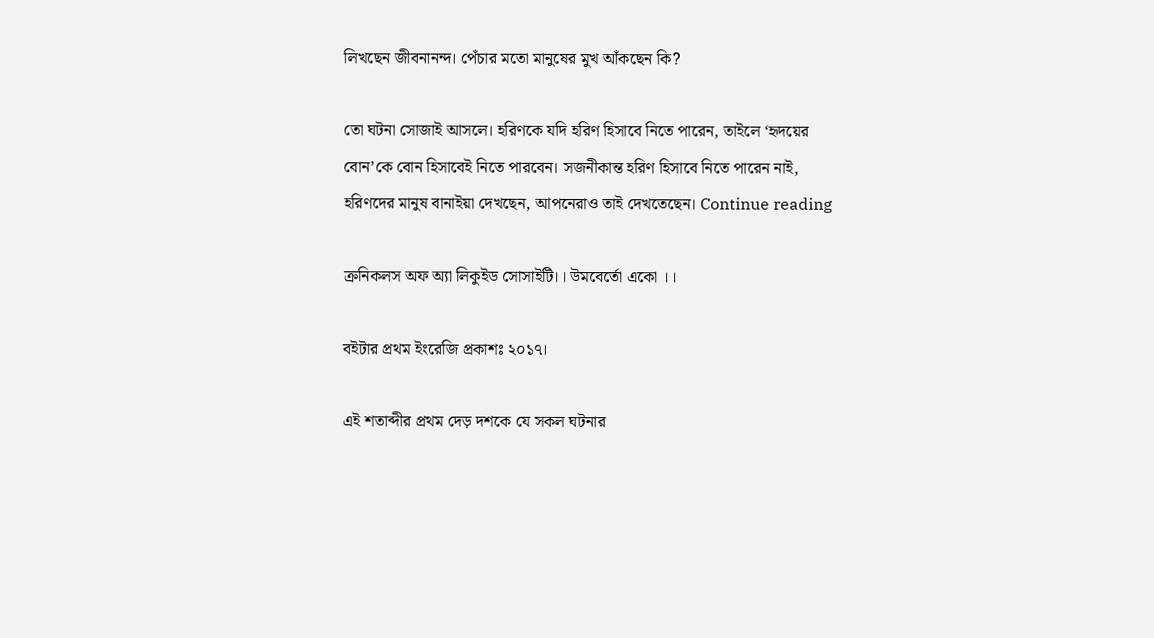লিখছেন জীবনানন্দ। পেঁচার মতো মানুষের মুখ আঁকছেন কি?

তো ঘটনা সোজাই আসলে। হরিণকে যদি হরিণ হিসাবে নিতে পারেন, তাইলে ‘হৃদয়ের বোন’কে বোন হিসাবেই নিতে পারবেন। সজনীকান্ত হরিণ হিসাবে নিতে পারেন নাই, হরিণদের মানুষ বানাইয়া দেখছেন, আপনেরাও তাই দেখতেছেন। Continue reading

ক্রনিকলস অফ অ্যা লিকুইড সোসাইটি।। উমবের্তো একো ।।

বইটার প্রথম ইংরেজি প্রকাশঃ ২০১৭।

এই শতাব্দীর প্রথম দেড় দশকে যে সকল ঘটনার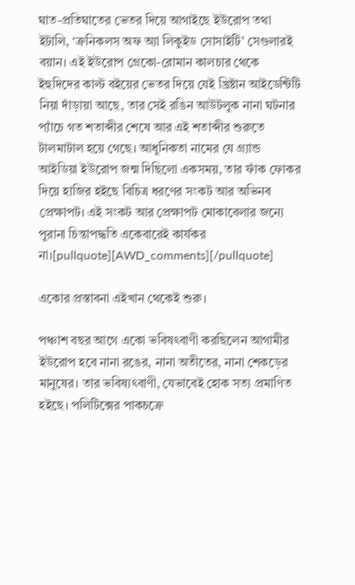ঘাত-প্রতিঘাতের ভেতর দিয়ে আগাইছে ইউরোপ তথা ইটালি, ‘ক্রনিকলস অফ অ্যা লিকুইড সোসাইটি’ সেগুলারই বয়ান। এই ইউরোপ গ্রেকো-রোমান কালচার থেকে ইহুদিদের কাল্ট বইয়ের ভেতর দিয়ে যেই খ্রিষ্টান আইডেন্টিটি নিয়া দাঁড়ায়া আছে, তার সেই রঙিন আউটলুক নানা ঘটনার প্যাঁচে গত শতাব্দীর শেষে আর এই শতাব্দীর শুরুতে টালমাটাল হয়ে গেছে। আধুনিকতা নামের যে গ্র্যান্ড আইডিয়া ইউরোপ জন্ম দিছিলো একসময়, তার ফাঁক ফোকর দিয়ে হাজির হইছে বিচিত্র ধরণের সংকট আর অভিনব প্রেক্ষাপট। এই সংকট আর প্রেক্ষাপট মোকাবেলার জন্যে পুরানা চিন্তাপদ্ধতি একেবারেই কার্যকর না।[pullquote][AWD_comments][/pullquote]

একোর প্রস্তাবনা এইখান থেকেই শুরু।

পঞ্চাশ বছর আগে একো ভবিষৎবাণী করছিলেন আগামীর ইউরোপ হবে নানা রঙের, নানা অতীতের, নানা শেকড়ের মানুষের। তার ভবিষ্যৎবাণী, যেভাবেই হোক সত্য প্রমাণিত হইছে। পলিটিক্সের পাকচক্রে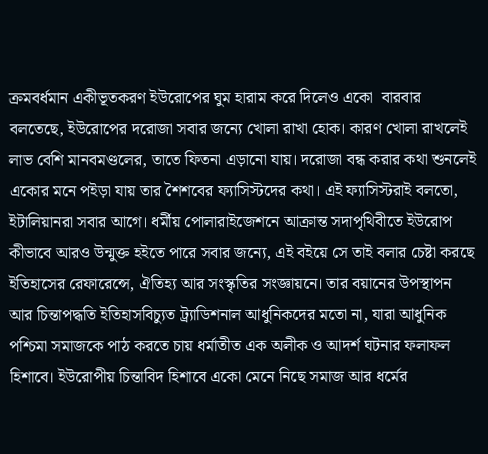ক্রমবর্ধমান একীভূতকরণ ইউরোপের ঘুম হারাম করে দিলেও একো  বারবার বলতেছে, ইউরোপের দরোজা সবার জন্যে খোলা রাখা হোক। কারণ খোলা রাখলেই লাভ বেশি মানবমণ্ডলের, তাতে ফিতনা এড়ানো যায়। দরোজা বন্ধ করার কথা শুনলেই একোর মনে পইড়া যায় তার শৈশবের ফ্যাসিস্টদের কথা। এই ফ্যাসিস্টরাই বলতো, ইটালিয়ানরা সবার আগে। ধর্মীয় পোলারাইজেশনে আক্রান্ত সদাপৃথিবীতে ইউরোপ কীভাবে আরও উন্মুক্ত হইতে পারে সবার জন্যে, এই বইয়ে সে তাই বলার চেষ্টা করছে ইতিহাসের রেফারেন্সে, ঐতিহ্য আর সংস্কৃতির সংজ্ঞায়নে। তার বয়ানের উপস্থাপন আর চিন্তাপদ্ধতি ইতিহাসবিচ্যুত ট্র্যাডিশনাল আধুনিকদের মতো না, যারা আধুনিক পশ্চিমা সমাজকে পাঠ করতে চায় ধর্মাতীত এক অলীক ও আদর্শ ঘটনার ফলাফল হিশাবে। ইউরোপীয় চিন্তাবিদ হিশাবে একো মেনে নিছে সমাজ আর ধর্মের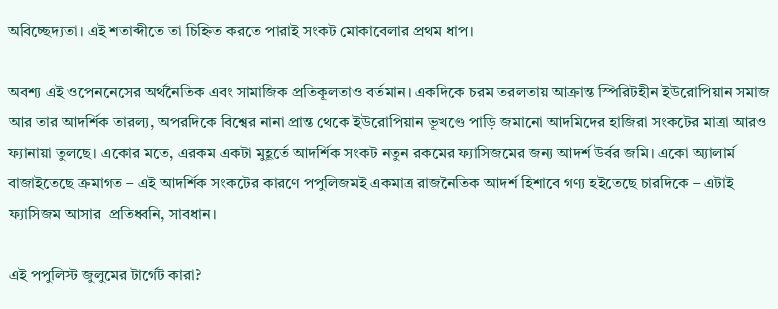অবিচ্ছেদ্যতা। এই শতাব্দীতে তা চিহ্নিত করতে পারাই সংকট মোকাবেলার প্রথম ধাপ।

অবশ্য এই ওপেননেসের অর্থনৈতিক এবং সামাজিক প্রতিকূলতাও বর্তমান। একদিকে চরম তরলতায় আক্রান্ত স্পিরিটহীন ইউরোপিয়ান সমাজ আর তার আদর্শিক তারল্য, অপরদিকে বিশ্বের নানা প্রান্ত থেকে ইউরোপিয়ান ভূখণ্ডে পাড়ি জমানো আদমিদের হাজিরা সংকটের মাত্রা আরও ফ্যানায়া তুলছে। একোর মতে, এরকম একটা মুহূর্তে আদর্শিক সংকট নতুন রকমের ফ্যাসিজমের জন্য আদর্শ উর্বর জমি। একো অ্যালার্ম বাজাইতেছে ক্রমাগত – এই আদর্শিক সংকটের কারণে পপুলিজমই একমাত্র রাজনৈতিক আদর্শ হিশাবে গণ্য হইতেছে চারদিকে – এটাই ফ্যাসিজম আসার  প্রতিধ্বনি, সাবধান।

এই পপুলিস্ট জুলুমের টার্গেট কারা?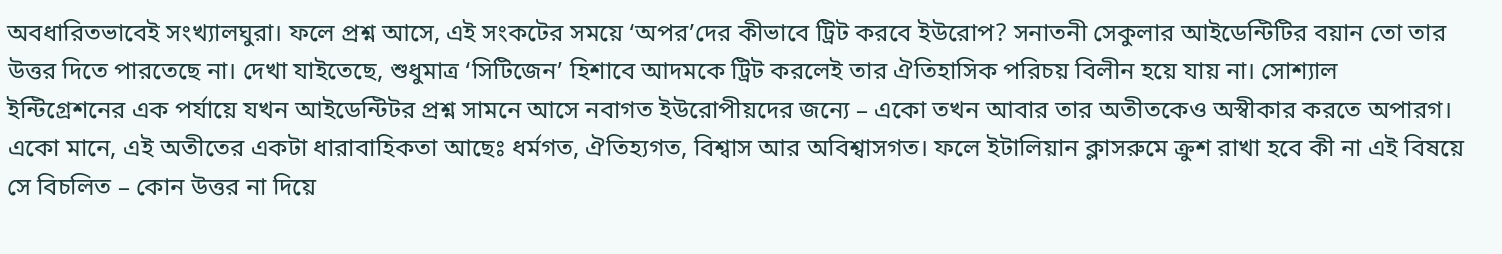অবধারিতভাবেই সংখ্যালঘুরা। ফলে প্রশ্ন আসে, এই সংকটের সময়ে ‘অপর’দের কীভাবে ট্রিট করবে ইউরোপ? সনাতনী সেকুলার আইডেন্টিটির বয়ান তো তার উত্তর দিতে পারতেছে না। দেখা যাইতেছে, শুধুমাত্র ‘সিটিজেন’ হিশাবে আদমকে ট্রিট করলেই তার ঐতিহাসিক পরিচয় বিলীন হয়ে যায় না। সোশ্যাল  ইন্টিগ্রেশনের এক পর্যায়ে যখন আইডেন্টিটর প্রশ্ন সামনে আসে নবাগত ইউরোপীয়দের জন্যে – একো তখন আবার তার অতীতকেও অস্বীকার করতে অপারগ। একো মানে, এই অতীতের একটা ধারাবাহিকতা আছেঃ ধর্মগত, ঐতিহ্যগত, বিশ্বাস আর অবিশ্বাসগত। ফলে ইটালিয়ান ক্লাসরুমে ক্রুশ রাখা হবে কী না এই বিষয়ে সে বিচলিত – কোন উত্তর না দিয়ে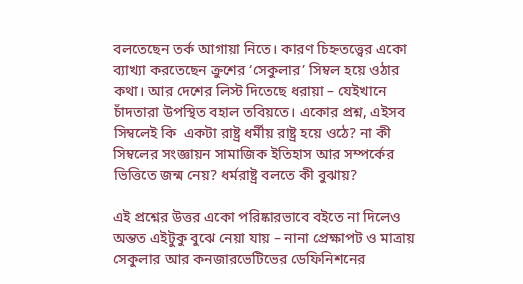বলতেছেন তর্ক আগায়া নিতে। কারণ চিহ্নতত্ত্বের একো ব্যাখ্যা করতেছেন ক্রুশের ‘সেকুলার’ সিম্বল হয়ে ওঠার কথা। আর দেশের লিস্ট দিতেছে ধরায়া – যেইখানে চাঁদতারা উপস্থিত বহাল তবিয়তে। একোর প্রশ্ন, এইসব সিম্বলেই কি  একটা রাষ্ট্র ধর্মীয় রাষ্ট্র হয়ে ওঠে? না কী সিম্বলের সংজ্ঞায়ন সামাজিক ইতিহাস আর সম্পর্কের ভিত্তিতে জন্ম নেয়? ধর্মরাষ্ট্র বলতে কী বুঝায়?

এই প্রশ্নের উত্তর একো পরিষ্কারভাবে বইতে না দিলেও অন্তত এইটুকু বুঝে নেয়া যায় – নানা প্রেক্ষাপট ও মাত্রায় সেকুলার আর কনজারভেটিভের ডেফিনিশনের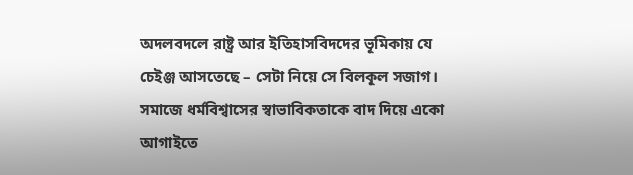অদলবদলে রাষ্ট্র আর ইতিহাসবিদদের ভূমিকায় যে চেইঞ্জ আসতেছে – সেটা নিয়ে সে বিলকূল সজাগ। সমাজে ধর্মবিশ্বাসের স্বাভাবিকতাকে বাদ দিয়ে একো আগাইতে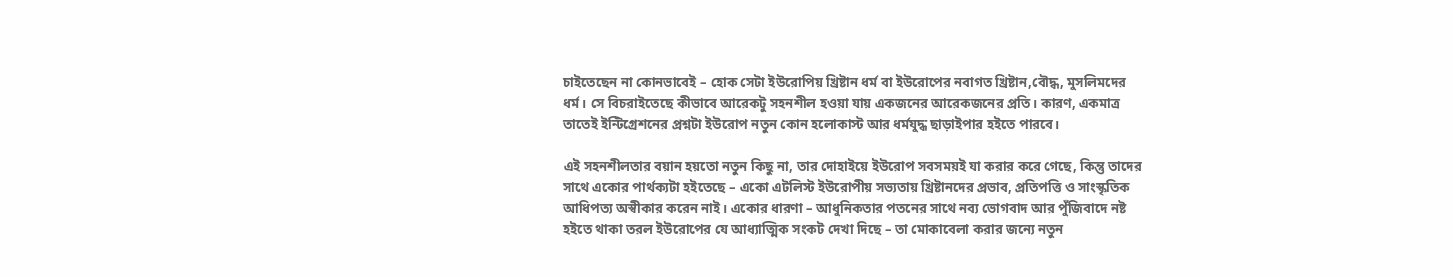চাইতেছেন না কোনভাবেই – হোক সেটা ইউরোপিয় খ্রিষ্টান ধর্ম বা ইউরোপের নবাগত খ্রিষ্টান,বৌদ্ধ, মুসলিমদের ধর্ম। সে বিচরাইতেছে কীভাবে আরেকটু সহনশীল হওয়া যায় একজনের আরেকজনের প্রতি। কারণ, একমাত্র তাতেই ইন্টিগ্রেশনের প্রশ্নটা ইউরোপ নতুন কোন হলোকাস্ট আর ধর্মযুদ্ধ ছাড়াইপার হইতে পারবে।

এই সহনশীলতার বয়ান হয়তো নতুন কিছু না, তার দোহাইয়ে ইউরোপ সবসময়ই যা করার করে গেছে, কিন্তু তাদের সাথে একোর পার্থক্যটা হইতেছে – একো এটলিস্ট ইউরোপীয় সভ্যতায় খ্রিষ্টানদের প্রভাব, প্রতিপত্তি ও সাংস্কৃতিক আধিপত্য অস্বীকার করেন নাই। একোর ধারণা – আধুনিকতার পতনের সাথে নব্য ভোগবাদ আর পুঁজিবাদে নষ্ট হইতে থাকা তরল ইউরোপের যে আধ্যাত্মিক সংকট দেখা দিছে – তা মোকাবেলা করার জন্যে নতুন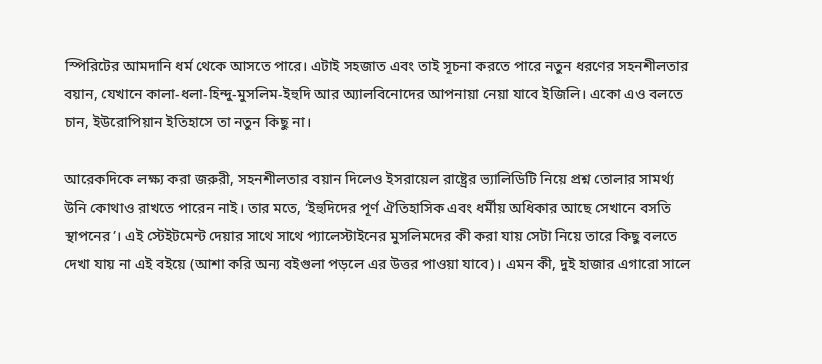স্পিরিটের আমদানি ধর্ম থেকে আসতে পারে। এটাই সহজাত এবং তাই সূচনা করতে পারে নতুন ধরণের সহনশীলতার বয়ান, যেখানে কালা-ধলা-হিন্দু-মুসলিম-ইহুদি আর অ্যালবিনোদের আপনায়া নেয়া যাবে ইজিলি। একো এও বলতে চান, ইউরোপিয়ান ইতিহাসে তা নতুন কিছু না।

আরেকদিকে লক্ষ্য করা জরুরী, সহনশীলতার বয়ান দিলেও ইসরায়েল রাষ্ট্রের ভ্যালিডিটি নিয়ে প্রশ্ন তোলার সামর্থ্য উনি কোথাও রাখতে পারেন নাই। তার মতে, ‘ইহুদিদের পূর্ণ ঐতিহাসিক এবং ধর্মীয় অধিকার আছে সেখানে বসতি স্থাপনের’। এই স্টেইটমেন্ট দেয়ার সাথে সাথে প্যালেস্টাইনের মুসলিমদের কী করা যায় সেটা নিয়ে তারে কিছু বলতে দেখা যায় না এই বইয়ে (আশা করি অন্য বইগুলা পড়লে এর উত্তর পাওয়া যাবে)। এমন কী, দুই হাজার এগারো সালে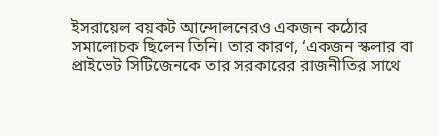ইসরায়েল বয়কট আন্দোলনেরও একজন কঠোর সমালোচক ছিলেন তিনি। তার কারণ, ‘একজন স্কলার বা প্রাইভেট সিটিজেনকে তার সরকারের রাজনীতির সাথে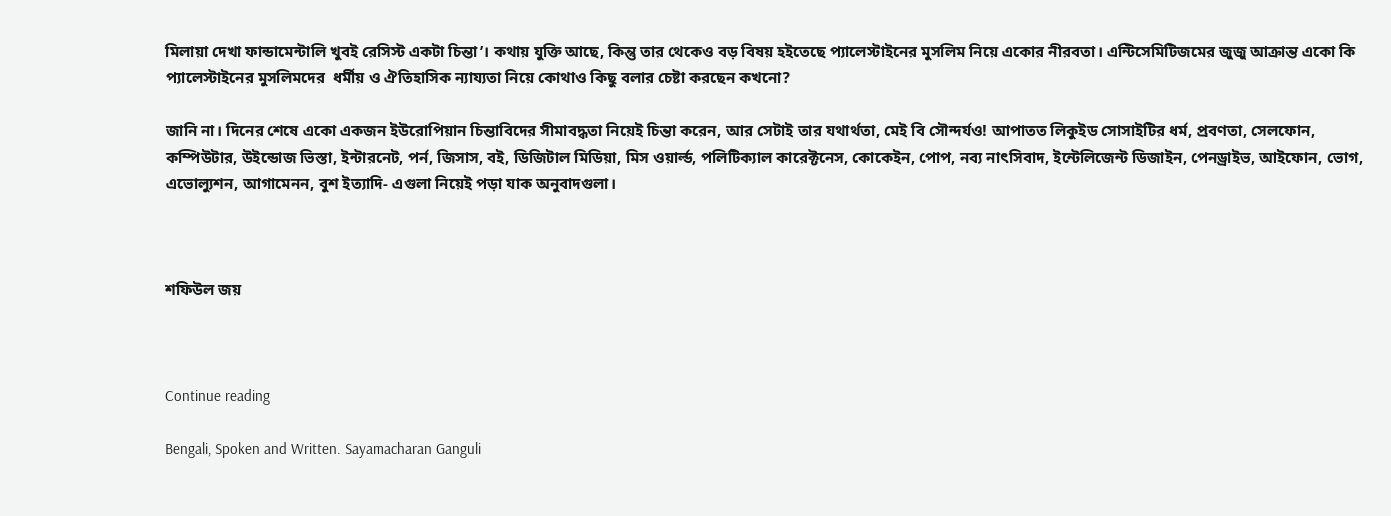মিলায়া দেখা ফান্ডামেন্টালি খুবই রেসিস্ট একটা চিন্তা’। কথায় যুক্তি আছে, কিন্তু তার থেকেও বড় বিষয় হইতেছে প্যালেস্টাইনের মুসলিম নিয়ে একোর নীরবতা। এন্টিসেমিটিজমের জুজু আক্রান্ত একো কি প্যালেস্টাইনের মুসলিমদের  ধর্মীয় ও ঐতিহাসিক ন্যায্যতা নিয়ে কোথাও কিছু বলার চেষ্টা করছেন কখনো?

জানি না। দিনের শেষে একো একজন ইউরোপিয়ান চিন্তাবিদের সীমাবদ্ধতা নিয়েই চিন্তা করেন, আর সেটাই তার যথার্থতা, মেই বি সৌন্দর্যও! আপাতত লিকুইড সোসাইটির ধর্ম, প্রবণতা, সেলফোন, কম্পিউটার, উইন্ডোজ ভিস্তা, ইন্টারনেট, পর্ন, জিসাস, বই, ডিজিটাল মিডিয়া, মিস ওয়ার্ল্ড, পলিটিক্যাল কারেক্টনেস, কোকেইন, পোপ, নব্য নাৎসিবাদ, ইন্টেলিজেন্ট ডিজাইন, পেনড্রাইভ, আইফোন, ভোগ, এভোল্যুশন, আগামেনন, বুশ ইত্যাদি- এগুলা নিয়েই পড়া যাক অনুবাদগুলা।



শফিউল জয়



Continue reading

Bengali, Spoken and Written. Sayamacharan Ganguli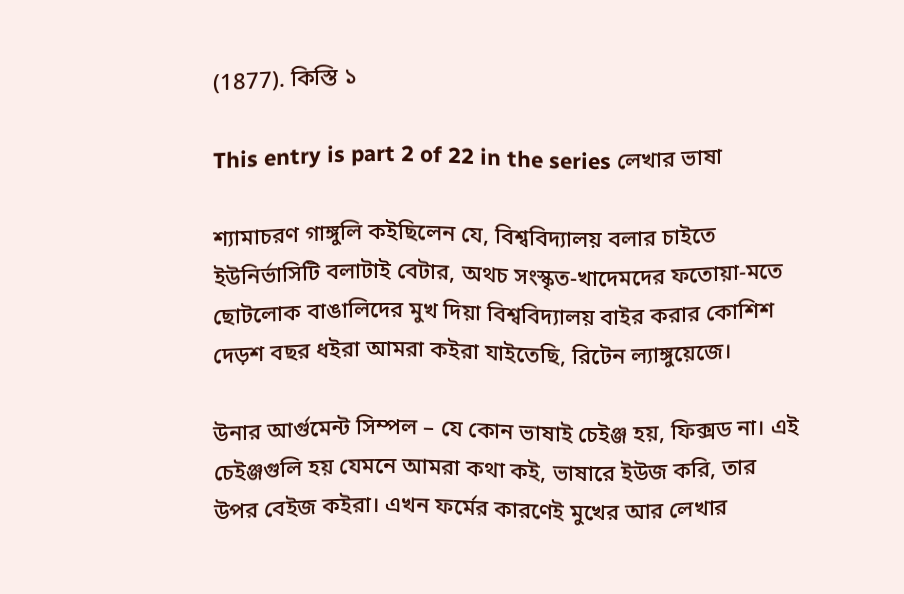(1877). কিস্তি ১

This entry is part 2 of 22 in the series লেখার ভাষা

শ্যামাচরণ গাঙ্গুলি কইছিলেন যে, বিশ্ববিদ্যালয় বলার চাইতে ইউনির্ভাসিটি বলাটাই বেটার, অথচ সংস্কৃত-খাদেমদের ফতোয়া-মতে ছোটলোক বাঙালিদের মুখ দিয়া বিশ্ববিদ্যালয় বাইর করার কোশিশ দেড়শ বছর ধইরা আমরা কইরা যাইতেছি, রিটেন ল্যাঙ্গুয়েজে।

উনার আর্গুমেন্ট সিম্পল – যে কোন ভাষাই চেইঞ্জ হয়, ফিক্সড না। এই চেইঞ্জগুলি হয় যেমনে আমরা কথা কই, ভাষারে ইউজ করি, তার উপর বেইজ কইরা। এখন ফর্মের কারণেই মুখের আর লেখার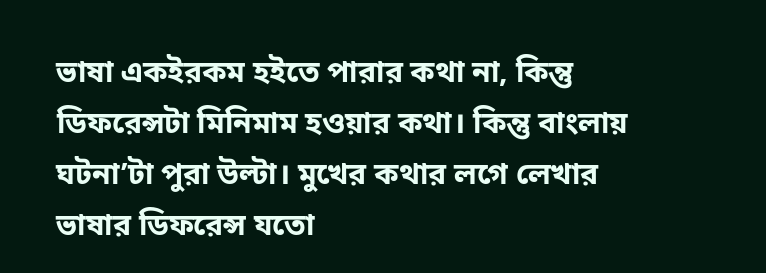ভাষা একইরকম হইতে পারার কথা না, কিন্তু ডিফরেন্সটা মিনিমাম হওয়ার কথা। কিন্তু বাংলায় ঘটনা’টা পুরা উল্টা। মুখের কথার লগে লেখার ভাষার ডিফরেন্স যতো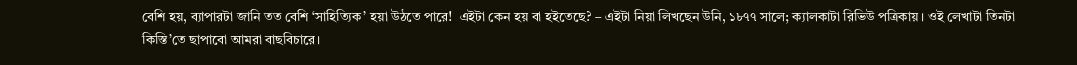বেশি হয়, ব্যাপারটা জানি তত বেশি ‘সাহিত্যিক’ হয়া উঠতে পারে!  এইটা কেন হয় বা হইতেছে? – এইটা নিয়া লিখছেন উনি, ১৮৭৭ সালে; ক্যালকাটা রিভিউ পত্রিকায়। ওই লেখাটা তিনটা কিস্তি’তে ছাপাবো আমরা বাছবিচারে।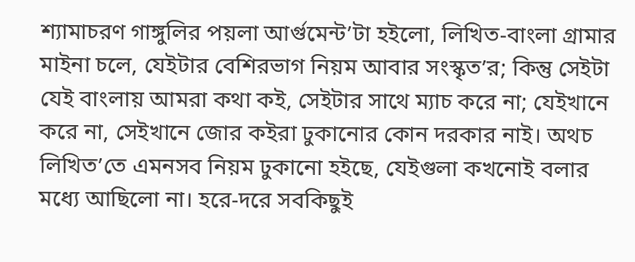শ্যামাচরণ গাঙ্গুলির পয়লা আর্গুমেন্ট’টা হইলো, লিখিত-বাংলা গ্রামার মাইনা চলে, যেইটার বেশিরভাগ নিয়ম আবার সংস্কৃত’র; কিন্তু সেইটা যেই বাংলায় আমরা কথা কই, সেইটার সাথে ম্যাচ করে না; যেইখানে করে না, সেইখানে জোর কইরা ঢুকানোর কোন দরকার নাই। অথচ লিখিত’তে এমনসব নিয়ম ঢুকানো হইছে, যেইগুলা কখনোই বলার মধ্যে আছিলো না। হরে-দরে সবকিছুই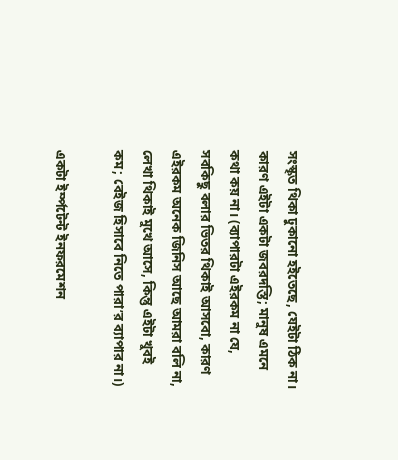সংস্কৃত থিকা ঢুকানো হইতেছে, যেইটা ঠিক না। কারণ এইটা একটা জবরদস্তি; মানুষ এমনে কথা কয় না। (ব্যাপারটা এইরকম না যে, সবকিছু বলার ভিতর থিকাই আসবো, কারণ এইরকম অনেক জিনিস আছে আমরা বলি না, লেখা থিকাই মুখে আসে, কিন্তু এইটা খুবই কম; বেইজ হিসাবে নিতে পারা’র ব্যাপার না।)

একটা ইর্ম্পটেন্ট ইনফরমেশন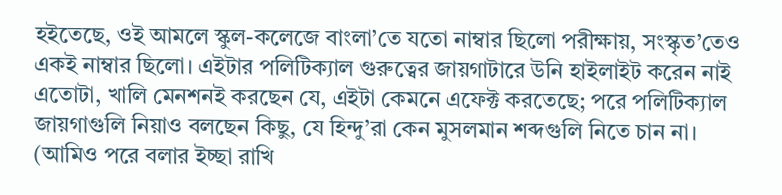হইতেছে, ওই আমলে স্কুল-কলেজে বাংলা’তে যতো নাম্বার ছিলো পরীক্ষায়, সংস্কৃত’তেও একই নাম্বার ছিলো। এইটার পলিটিক্যাল গুরুত্বের জায়গাটারে উনি হাইলাইট করেন নাই এতোটা, খালি মেনশনই করছেন যে, এইটা কেমনে এফেক্ট করতেছে; পরে পলিটিক্যাল জায়গাগুলি নিয়াও বলছেন কিছু, যে হিন্দু’রা কেন মুসলমান শব্দগুলি নিতে চান না। (আমিও পরে বলার ইচ্ছা রাখি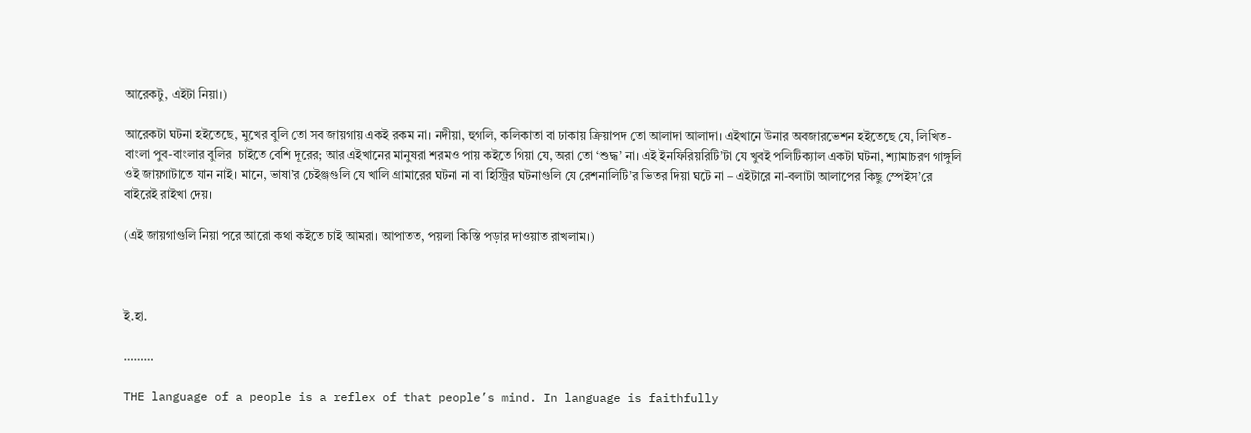আরেকটু, এইটা নিয়া।)

আরেকটা ঘটনা হইতেছে, মুখের বুলি তো সব জায়গায় একই রকম না। নদীয়া, হুগলি, কলিকাতা বা ঢাকায় ক্রিয়াপদ তো আলাদা আলাদা। এইখানে উনার অবজারভেশন হইতেছে যে, লিখিত-বাংলা পুব-বাংলার বুলির  চাইতে বেশি দূরের; আর এইখানের মানুষরা শরমও পায় কইতে গিয়া যে, অরা তো ‘শুদ্ধ’ না। এই ইনফিরিয়রিটি’টা যে খুবই পলিটিক্যাল একটা ঘটনা, শ্যামাচরণ গাঙ্গুলি ওই জায়গাটাতে যান নাই। মানে, ভাষা’র চেইঞ্জগুলি যে খালি গ্রামারের ঘটনা না বা হিস্ট্রির ঘটনাগুলি যে রেশনালিটি’র ভিতর দিয়া ঘটে না – এইটারে না-বলাটা আলাপের কিছু স্পেইস’রে বাইরেই রাইখা দেয়।

(এই জায়গাগুলি নিয়া পরে আরো কথা কইতে চাই আমরা। আপাতত, পয়লা কিস্তি পড়ার দাওয়াত রাখলাম।)



ই.হা.

………

THE language of a people is a reflex of that people’s mind. In language is faithfully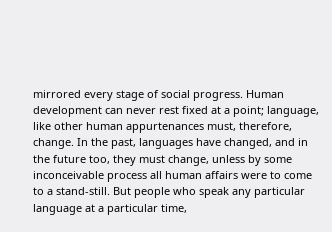mirrored every stage of social progress. Human development can never rest fixed at a point; language, like other human appurtenances must, therefore, change. In the past, languages have changed, and in the future too, they must change, unless by some inconceivable process all human affairs were to come to a stand-still. But people who speak any particular language at a particular time,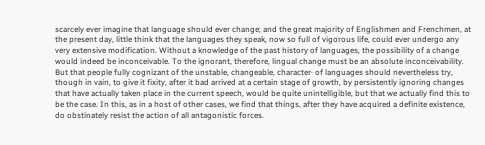scarcely ever imagine that language should ever change; and the great majority of Englishmen and Frenchmen, at the present day, little think that the languages they speak, now so full of vigorous life, could ever undergo any very extensive modification. Without a knowledge of the past history of languages, the possibility of a change would indeed be inconceivable. To the ignorant, therefore, lingual change must be an absolute inconceivability. But that people fully cognizant of the unstable, changeable, character· of languages should nevertheless try, though in vain, to give it fixity, after it bad arrived at a certain stage of growth, by persistently ignoring changes that have actually taken place in the current speech, would be quite unintelligible, but that we actually find this to be the case. In this, as in a host of other cases, we find that things, after they have acquired a definite existence, do obstinately resist the action of all antagonistic forces.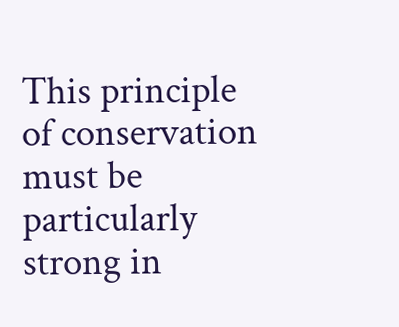This principle of conservation must be particularly strong in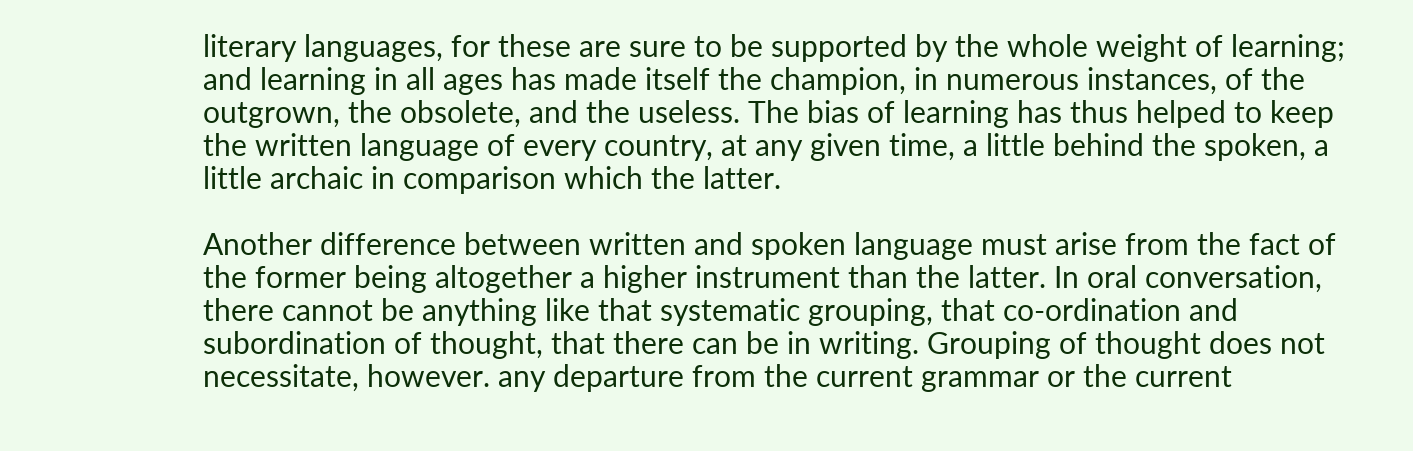literary languages, for these are sure to be supported by the whole weight of learning; and learning in all ages has made itself the champion, in numerous instances, of the outgrown, the obsolete, and the useless. The bias of learning has thus helped to keep the written language of every country, at any given time, a little behind the spoken, a little archaic in comparison which the latter.

Another difference between written and spoken language must arise from the fact of the former being altogether a higher instrument than the latter. In oral conversation, there cannot be anything like that systematic grouping, that co-ordination and subordination of thought, that there can be in writing. Grouping of thought does not necessitate, however. any departure from the current grammar or the current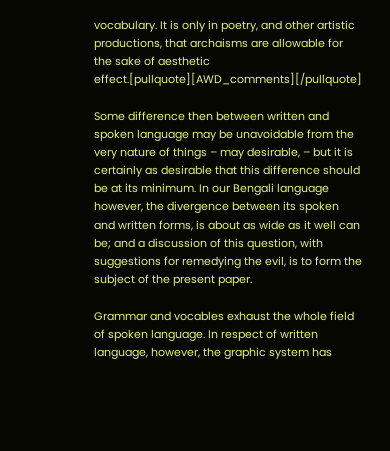vocabulary. It is only in poetry, and other artistic productions, that archaisms are allowable for the sake of aesthetic effect.[pullquote][AWD_comments][/pullquote]

Some difference then between written and spoken language may be unavoidable from the very nature of things – may desirable, – but it is certainly as desirable that this difference should be at its minimum. In our Bengali language however, the divergence between its spoken and written forms, is about as wide as it well can be; and a discussion of this question, with suggestions for remedying the evil, is to form the subject of the present paper.

Grammar and vocables exhaust the whole field of spoken language. In respect of written language, however, the graphic system has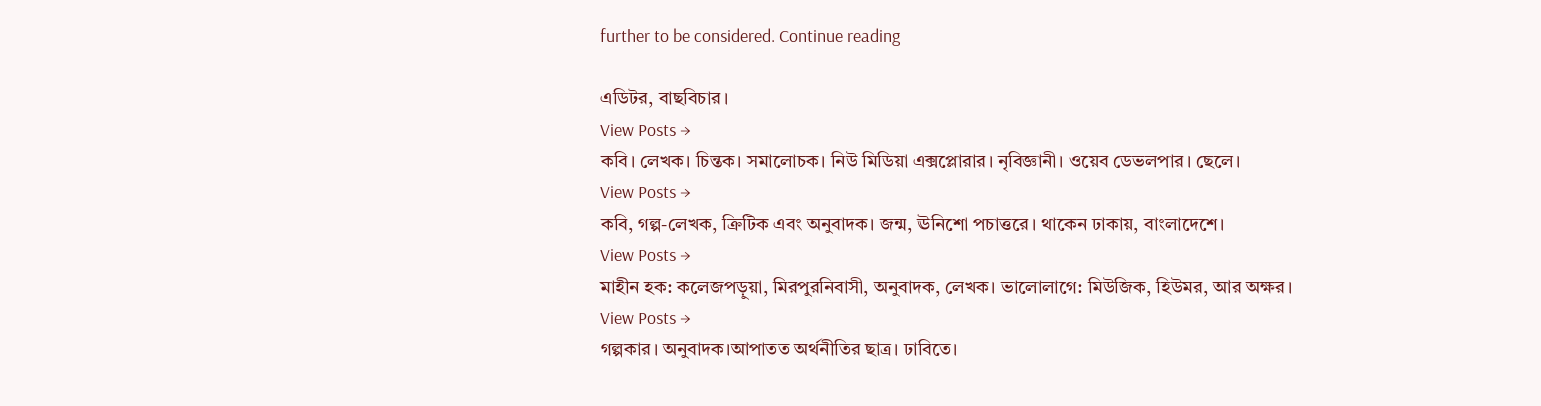further to be considered. Continue reading

এডিটর, বাছবিচার।
View Posts →
কবি। লেখক। চিন্তক। সমালোচক। নিউ মিডিয়া এক্সপ্লোরার। নৃবিজ্ঞানী। ওয়েব ডেভলপার। ছেলে।
View Posts →
কবি, গল্প-লেখক, ক্রিটিক এবং অনুবাদক। জন্ম, ঊনিশো পচাত্তরে। থাকেন ঢাকায়, বাংলাদেশে।
View Posts →
মাহীন হক: কলেজপড়ুয়া, মিরপুরনিবাসী, অনুবাদক, লেখক। ভালোলাগে: মিউজিক, হিউমর, আর অক্ষর।
View Posts →
গল্পকার। অনুবাদক।আপাতত অর্থনীতির ছাত্র। ঢাবিতে।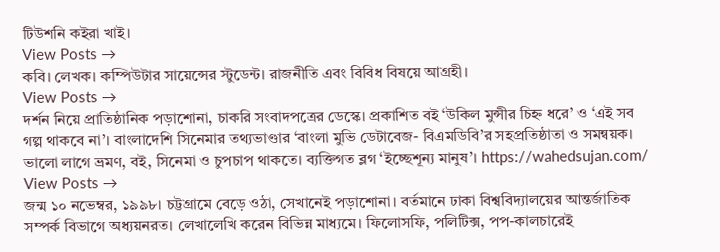টিউশনি কইরা খাই।
View Posts →
কবি। লেখক। কম্পিউটার সায়েন্সের স্টুডেন্ট। রাজনীতি এবং বিবিধ বিষয়ে আগ্রহী।
View Posts →
দর্শন নিয়ে প্রাতিষ্ঠানিক পড়াশোনা, চাকরি সংবাদপত্রের ডেস্কে। প্রকাশিত বই ‘উকিল মুন্সীর চিহ্ন ধরে’ ও ‘এই সব গল্প থাকবে না’। বাংলাদেশি সিনেমার তথ্যভাণ্ডার ‘বাংলা মুভি ডেটাবেজ- বিএমডিবি’র সহপ্রতিষ্ঠাতা ও সমন্বয়ক। ভালো লাগে ভ্রমণ, বই, সিনেমা ও চুপচাপ থাকতে। ব্যক্তিগত ব্লগ ‘ইচ্ছেশূন্য মানুষ’। https://wahedsujan.com/
View Posts →
জন্ম ১০ নভেম্বর, ১৯৯৮। চট্টগ্রামে বেড়ে ওঠা, সেখানেই পড়াশোনা। বর্তমানে ঢাকা বিশ্ববিদ্যালয়ের আন্তর্জাতিক সম্পর্ক বিভাগে অধ্যয়নরত। লেখালেখি করেন বিভিন্ন মাধ্যমে। ফিলোসফি, পলিটিক্স, পপ-কালচারেই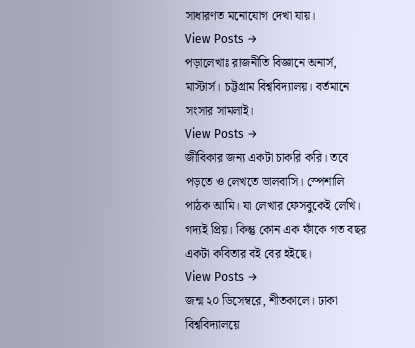সাধারণত মনোযোগ দেখা যায়।
View Posts →
পড়ালেখাঃ রাজনীতি বিজ্ঞানে অনার্স, মাস্টার্স। চট্টগ্রাম বিশ্ববিদ্যালয়। বর্তমানে সংসার সামলাই।
View Posts →
জীবিকার জন্য একটা চাকরি করি। তবে পড়তে ও লেখতে ভালবাসি। স্পেশালি পাঠক আমি। যা লেখার ফেসবুকেই লেখি। গদ্যই প্রিয়। কিন্তু কোন এক ফাঁকে গত বছর একটা কবিতার বই বের হইছে।
View Posts →
জন্ম ২০ ডিসেম্বরে, শীতকালে। ঢাকা বিশ্ববিদ্যালয়ে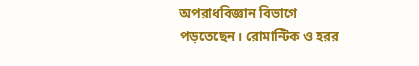অপরাধবিজ্ঞান বিভাগে পড়তেছেন। রোমান্টিক ও হরর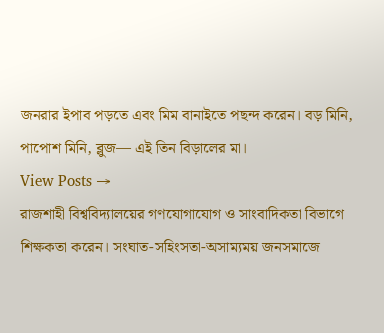জনরার ইপাব পড়তে এবং মিম বানাইতে পছন্দ করেন। বড় মিনি, পাপোশ মিনি, ব্লুজ— এই তিন বিড়ালের মা।
View Posts →
রাজশাহী বিশ্ববিদ্যালয়ের গণযোগাযোগ ও সাংবাদিকতা বিভাগে শিক্ষকতা করেন। সংঘাত-সহিংসতা-অসাম্যময় জনসমাজে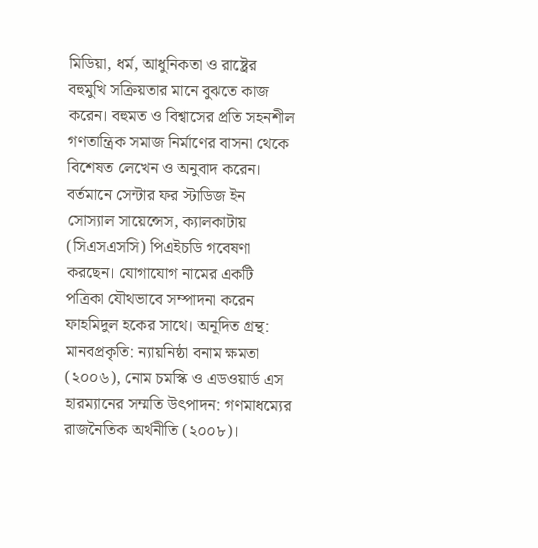মিডিয়া, ধর্ম, আধুনিকতা ও রাষ্ট্রের বহুমুখি সক্রিয়তার মানে বুঝতে কাজ করেন। বহুমত ও বিশ্বাসের প্রতি সহনশীল গণতান্ত্রিক সমাজ নির্মাণের বাসনা থেকে বিশেষত লেখেন ও অনুবাদ করেন। বর্তমানে সেন্টার ফর স্টাডিজ ইন সোস্যাল সায়েন্সেস, ক্যালকাটায় (সিএসএসসি) পিএইচডি গবেষণা করছেন। যোগাযোগ নামের একটি পত্রিকা যৌথভাবে সম্পাদনা করেন ফাহমিদুল হকের সাথে। অনূদিত গ্রন্থ: মানবপ্রকৃতি: ন্যায়নিষ্ঠা বনাম ক্ষমতা (২০০৬), নোম চমস্কি ও এডওয়ার্ড এস হারম্যানের সম্মতি উৎপাদন: গণমাধম্যের রাজনৈতিক অর্থনীতি (২০০৮)।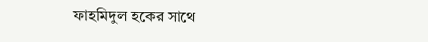ফাহমিদুল হকের সাথে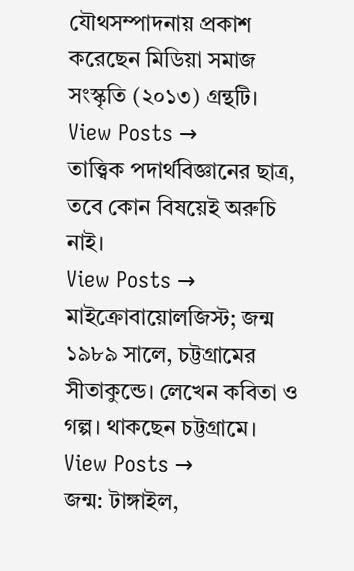যৌথসম্পাদনায় প্রকাশ করেছেন মিডিয়া সমাজ সংস্কৃতি (২০১৩) গ্রন্থটি।
View Posts →
তাত্ত্বিক পদার্থবিজ্ঞানের ছাত্র, তবে কোন বিষয়েই অরুচি নাই।
View Posts →
মাইক্রোবায়োলজিস্ট; জন্ম ১৯৮৯ সালে, চট্টগ্রামের সীতাকুন্ডে। লেখেন কবিতা ও গল্প। থাকছেন চট্টগ্রামে।
View Posts →
জন্ম: টাঙ্গাইল,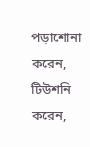পড়াশোনা করেন, টিউশনি করেন,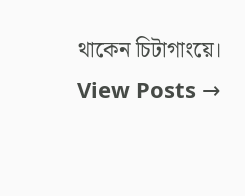থাকেন চিটাগাংয়ে।
View Posts →